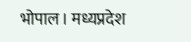भोपाल। मध्यप्रदेश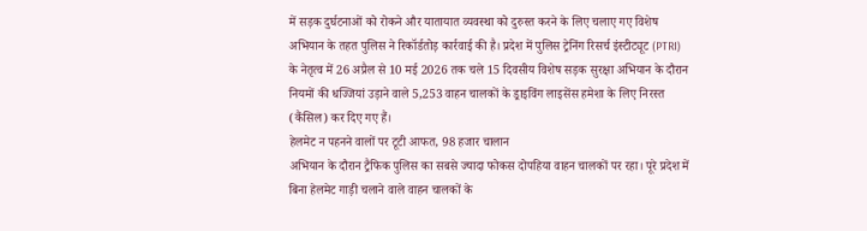में सड़क दुर्घटनाओं को रोकने और यातायात व्यवस्था को दुरुस्त करने के लिए चलाए गए विशेष अभियान के तहत पुलिस ने रिकॉर्डतोड़ कार्रवाई की है। प्रदेश में पुलिस ट्रेनिंग रिसर्च इंस्टीट्यूट (PTRI) के नेतृत्व में 26 अप्रैल से 10 मई 2026 तक चले 15 दिवसीय विशेष सड़क सुरक्षा अभियान के दौरान नियमों की धज्जियां उड़ाने वाले 5,253 वाहन चालकों के ड्राइविंग लाइसेंस हमेशा के लिए निरस्त (कैंसिल) कर दिए गए हैं।
हेलमेट न पहनने वालों पर टूटी आफत, 98 हजार चालान
अभियान के दौरान ट्रैफिक पुलिस का सबसे ज्यादा फोकस दोपहिया वाहन चालकों पर रहा। पूरे प्रदेश में बिना हेलमेट गाड़ी चलाने वाले वाहन चालकों के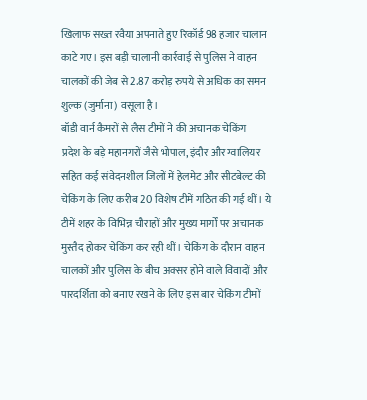खिलाफ सख्त रवैया अपनाते हुए रिकॉर्ड 98 हजार चालान काटे गए। इस बड़ी चालानी कार्रवाई से पुलिस ने वाहन चालकों की जेब से 2.87 करोड़ रुपये से अधिक का समन शुल्क (जुर्माना) वसूला है।
बॉडी वार्न कैमरों से लैस टीमों ने की अचानक चेकिंग
प्रदेश के बड़े महानगरों जैसे भोपाल, इंदौर और ग्वालियर सहित कई संवेदनशील जिलों में हेलमेट और सीटबेल्ट की चेकिंग के लिए करीब 20 विशेष टीमें गठित की गई थीं। ये टीमें शहर के विभिन्न चौराहों और मुख्य मार्गों पर अचानक मुस्तैद होकर चेकिंग कर रही थीं। चेकिंग के दौरान वाहन चालकों और पुलिस के बीच अक्सर होने वाले विवादों और पारदर्शिता को बनाए रखने के लिए इस बार चेकिंग टीमों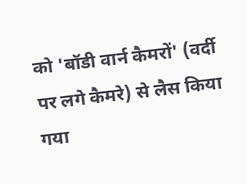को 'बॉडी वार्न कैमरों' (वर्दी पर लगे कैमरे) से लैस किया गया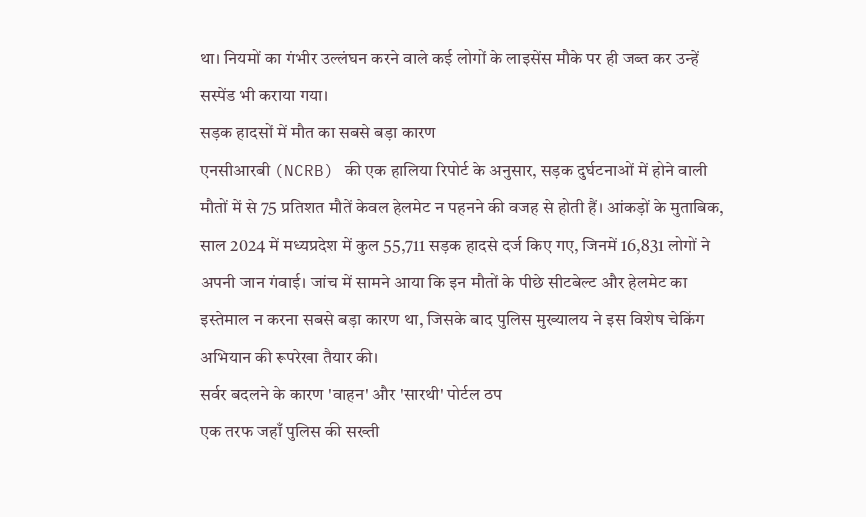था। नियमों का गंभीर उल्लंघन करने वाले कई लोगों के लाइसेंस मौके पर ही जब्त कर उन्हें सस्पेंड भी कराया गया।
सड़क हादसों में मौत का सबसे बड़ा कारण
एनसीआरबी (NCRB) की एक हालिया रिपोर्ट के अनुसार, सड़क दुर्घटनाओं में होने वाली मौतों में से 75 प्रतिशत मौतें केवल हेलमेट न पहनने की वजह से होती हैं। आंकड़ों के मुताबिक, साल 2024 में मध्यप्रदेश में कुल 55,711 सड़क हादसे दर्ज किए गए, जिनमें 16,831 लोगों ने अपनी जान गंवाई। जांच में सामने आया कि इन मौतों के पीछे सीटबेल्ट और हेलमेट का इस्तेमाल न करना सबसे बड़ा कारण था, जिसके बाद पुलिस मुख्यालय ने इस विशेष चेकिंग अभियान की रूपरेखा तैयार की।
सर्वर बदलने के कारण 'वाहन' और 'सारथी' पोर्टल ठप
एक तरफ जहाँ पुलिस की सख्ती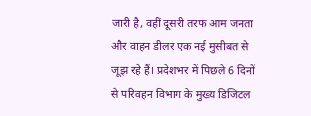जारी है, वहीं दूसरी तरफ आम जनता और वाहन डीलर एक नई मुसीबत से जूझ रहे हैं। प्रदेशभर में पिछले 6 दिनों से परिवहन विभाग के मुख्य डिजिटल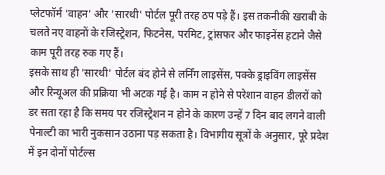प्लेटफॉर्म 'वाहन' और 'सारथी' पोर्टल पूरी तरह ठप पड़े हैं। इस तकनीकी खराबी के चलते नए वाहनों के रजिस्ट्रेशन, फिटनेस, परमिट, ट्रांसफर और फाइनेंस हटाने जैसे काम पूरी तरह रुक गए हैं।
इसके साथ ही 'सारथी' पोर्टल बंद होने से लर्निंग लाइसेंस, पक्के ड्राइविंग लाइसेंस और रिन्यूअल की प्रक्रिया भी अटक गई है। काम न होने से परेशान वाहन डीलरों को डर सता रहा है कि समय पर रजिस्ट्रेशन न होने के कारण उन्हें 7 दिन बाद लगने वाली पेनाल्टी का भारी नुकसान उठाना पड़ सकता है। विभागीय सूत्रों के अनुसार, पूरे प्रदेश में इन दोनों पोर्टल्स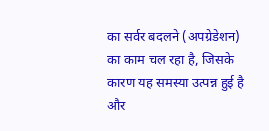का सर्वर बदलने (अपग्रेडेशन) का काम चल रहा है, जिसके कारण यह समस्या उत्पन्न हुई है और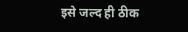इसे जल्द ही ठीक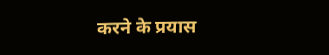करने के प्रयास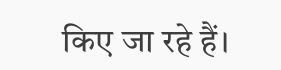किए जा रहे हैं।